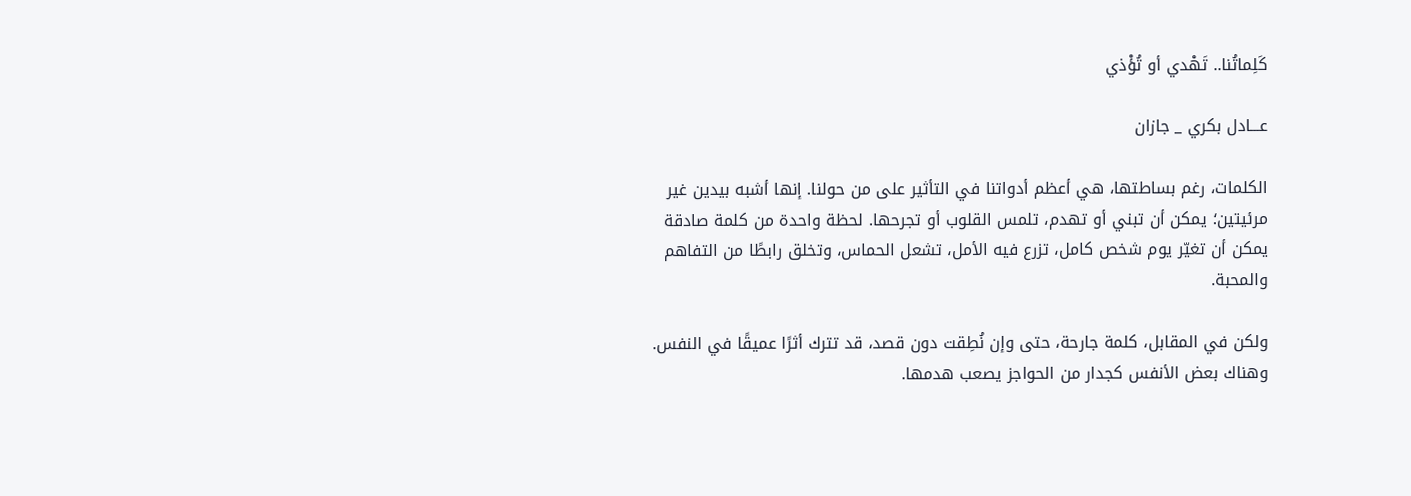كَلِماتُنا.. تَهْدي أو تُؤْذي

عـــادل بكري _ جازان

الكلمات، رغم بساطتها، هي أعظم أدواتنا في التأثير على من حولنا. إنها أشبه بيدين غير مرئيتين؛ يمكن أن تبني أو تهدم، تلمس القلوب أو تجرحها. لحظة واحدة من كلمة صادقة يمكن أن تغيّر يوم شخص كامل، تزرع فيه الأمل، تشعل الحماس، وتخلق رابطًا من التفاهم والمحبة.

ولكن في المقابل، كلمة جارحة، حتى وإن نُطِقت دون قصد، قد تترك أثرًا عميقًا في النفس.
وهناك بعض الأنفس كجدار من الحواجز يصعب هدمها.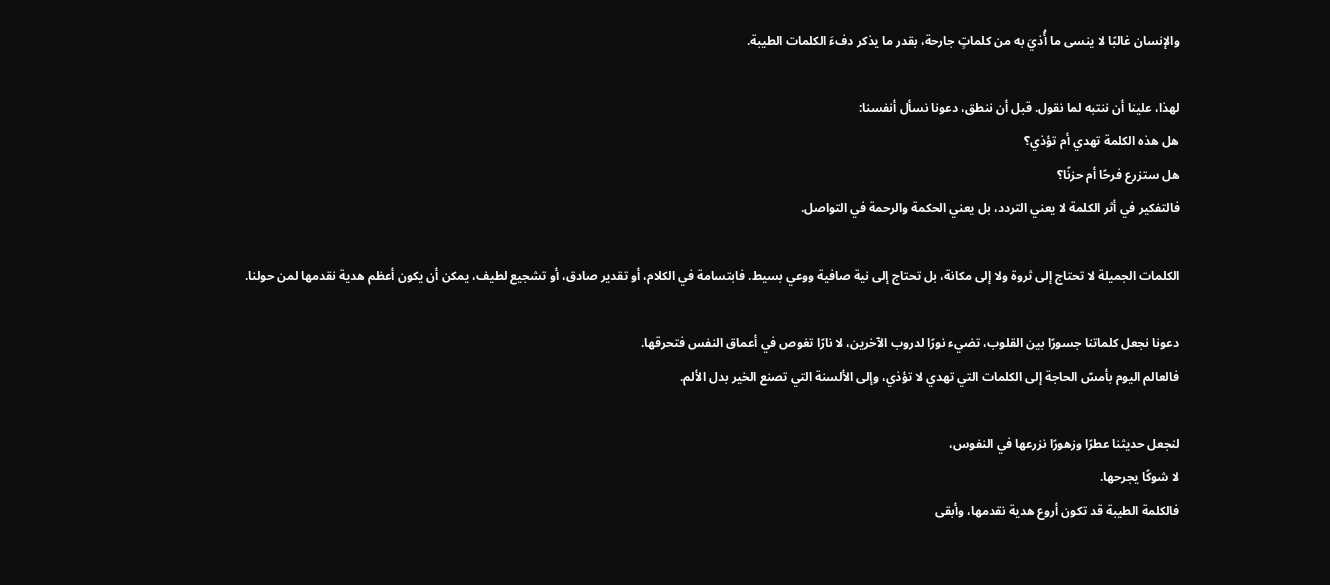والإنسان غالبًا لا ينسى ما أُذيَ به من كلماتٍ جارحة، بقدر ما يذكر دفءَ الكلمات الطيبة.

لهذا، علينا أن ننتبه لما نقول. قبل أن ننطق، دعونا نسأل أنفسنا:
هل هذه الكلمة تهدي أم تؤذي؟
هل ستزرع فرحًا أم حزنًا؟
فالتفكير في أثر الكلمة لا يعني التردد، بل يعني الحكمة والرحمة في التواصل.

الكلمات الجميلة لا تحتاج إلى ثروة ولا إلى مكانة، بل تحتاج إلى نية صافية ووعي بسيط. فابتسامة في الكلام، أو تقدير صادق، أو تشجيع لطيف، يمكن أن يكون أعظم هدية نقدمها لمن حولنا.

دعونا نجعل كلماتنا جسورًا بين القلوب، تضيء نورًا لدروب الآخرين، لا نارًا تغوص في أعماق النفس فتحرقها.
فالعالم اليوم بأمسّ الحاجة إلى الكلمات التي تهدي لا تؤذي، وإلى الألسنة التي تصنع الخير بدل الألم.

لنجعل حديثنا عطرًا وزهورًا نزرعها في النفوس،
لا شوكًا يجرحها.
فالكلمة الطيبة قد تكون أروع هدية نقدمها، وأبقى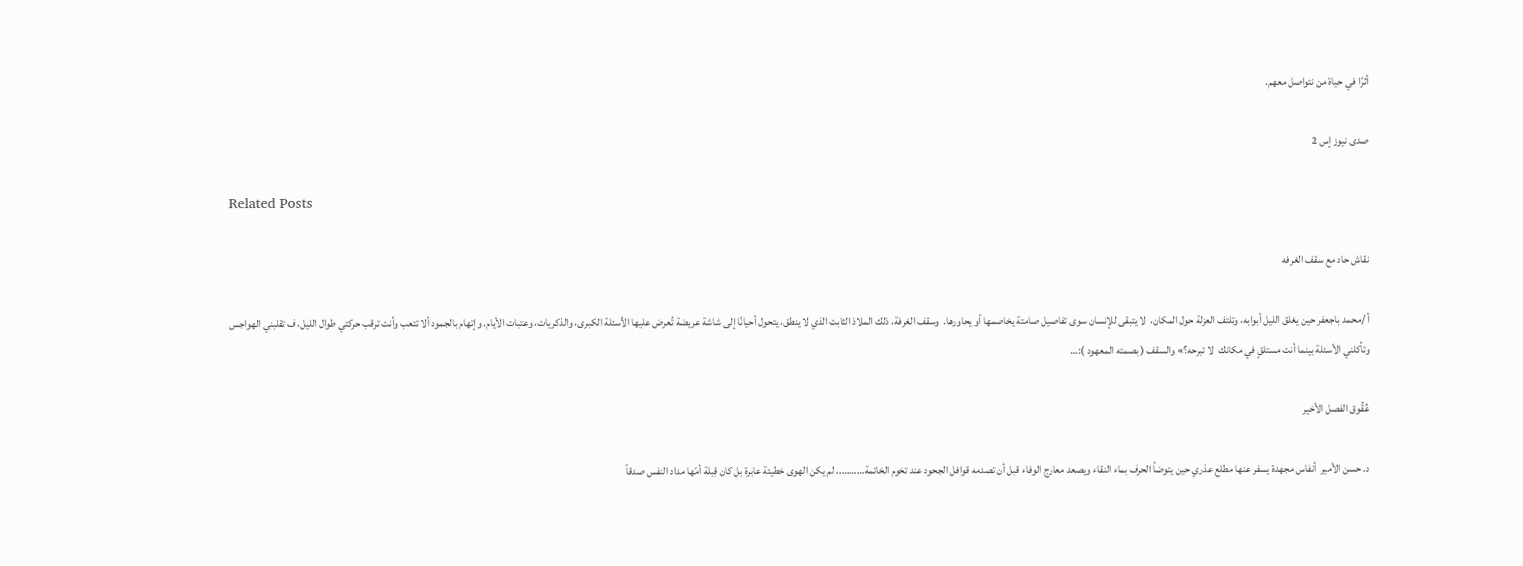أثرًا في حياة من نتواصل معهم.

صدى نيوز إس 2

Related Posts

نقاش حاد مع سقف الغرفه

أ /محمد باجعفر حين يغلق الليل أبوابه، وتلتف العزلة حول المكان،  لا يتبقى للإنسان سوى تفاصيل صامتة يخاصمها أو يحاورها.  وسقف الغرفة، ذلك الملاذ الثابت الذي لا ينطق، يتحول أحيانًا إلى شاشة عريضة تُعرض عليها الأسئلة الكبرى، والذكريات، وعتبات الأيام. وإتهام بالجمود ألا تتعب وأنت ترقب حركتي طوال الليل، ف تقلبني الهواجس وتأكلني الأسئلة بينما أنت مستلقٍ في مكانك  لا تبرحه؟» والسقف ( بصمته المعهود ):…

عُقُوق الفصل الأخير

د. حسن الأمير  أنفاس مجهدة يسفر عنها مطلع عذري حين يتوضأ الحرف بماء النقاء ويصعد معارج الوفاء قبل أن تصدمه قوافل الجحود عند تخوم الخاتمة……….. لم يكن الهوى خطيئة عابرة بل كان قِبلة أمّها مداد النفس صدقاً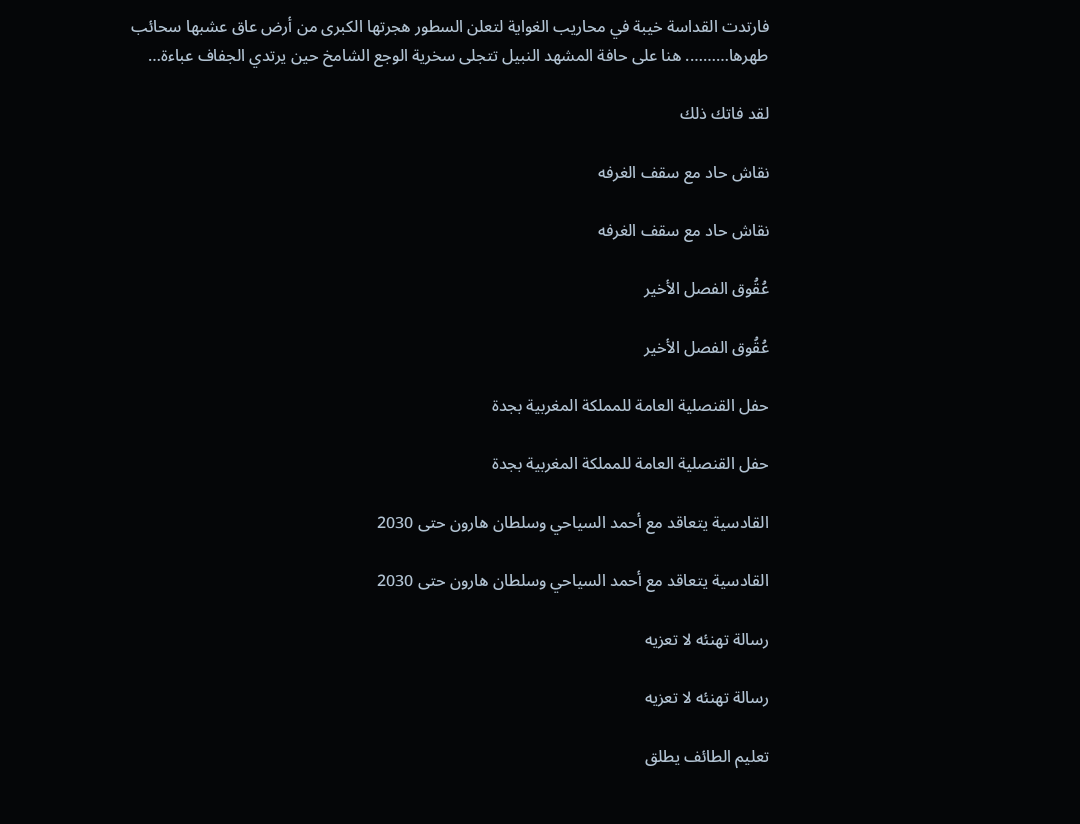فارتدت القداسة خيبة في محاريب الغواية لتعلن السطور هجرتها الكبرى من أرض عاق عشبها سحائب طهرها………. هنا على حافة المشهد النبيل تتجلى سخرية الوجع الشامخ حين يرتدي الجفاف عباءة…

لقد فاتك ذلك

نقاش حاد مع سقف الغرفه

نقاش حاد مع سقف الغرفه

عُقُوق الفصل الأخير

عُقُوق الفصل الأخير

حفل القنصلية العامة للمملكة المغربية بجدة

حفل القنصلية العامة للمملكة المغربية بجدة

القادسية يتعاقد مع أحمد السياحي وسلطان هارون حتى 2030

القادسية يتعاقد مع أحمد السياحي وسلطان هارون حتى 2030

رسالة تهنئه لا تعزيه

رسالة تهنئه لا تعزيه

تعليم الطائف يطلق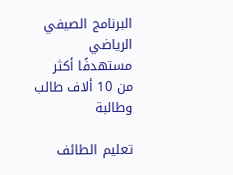البرنامج الصيفي الرياضي مستهدفًا أكثر من 10 ألاف طالب وطالبة

تعليم الطائف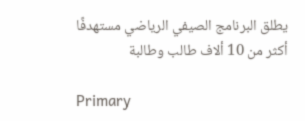يطلق البرنامج الصيفي الرياضي مستهدفًا أكثر من 10 ألاف طالب وطالبة

Primary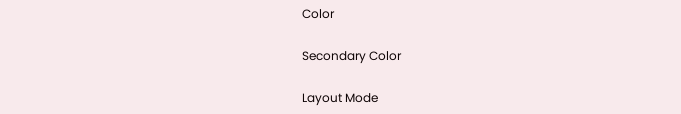Color

Secondary Color

Layout Mode